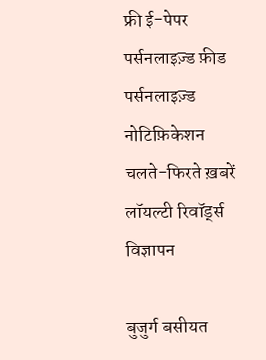फ्री ई-पेपर
पर्सनलाइज़्ड फ़ीड
पर्सनलाइज़्ड नोटिफ़िकेशन
चलते-फिरते ख़बरें
लॉयल्टी रिवॉर्ड्स
विज्ञापन

बुजुर्ग बसीयत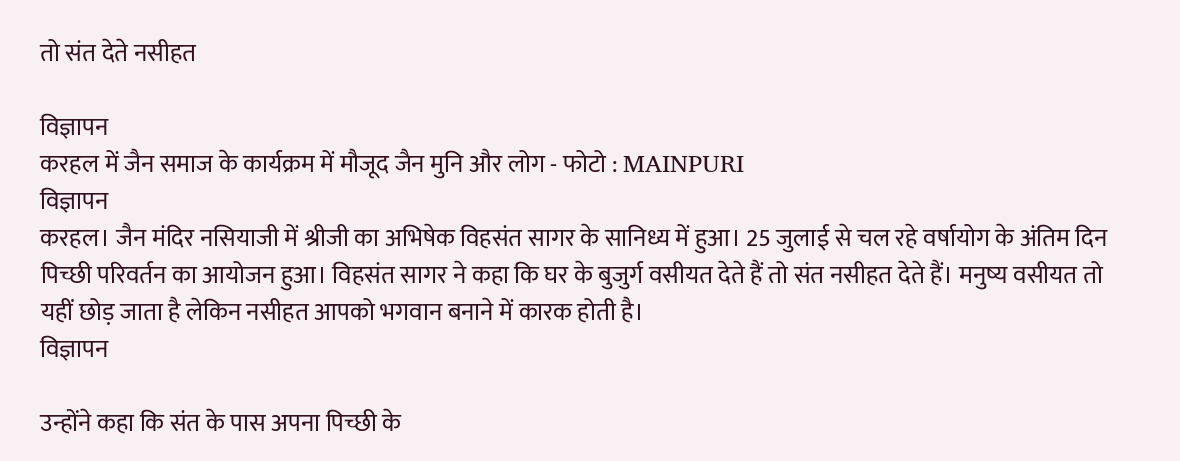तो संत देते नसीहत

विज्ञापन
करहल में जैन समाज के कार्यक्रम में मौजूद जैन मुनि और लोग - फोटो : MAINPURI
विज्ञापन
करहल। जैन मंदिर नसियाजी में श्रीजी का अभिषेक विहसंत सागर के सानिध्य में हुआ। 25 जुलाई से चल रहे वर्षायोग के अंतिम दिन पिच्छी परिवर्तन का आयोजन हुआ। विहसंत सागर ने कहा कि घर के बुजुर्ग वसीयत देते हैं तो संत नसीहत देते हैं। मनुष्य वसीयत तो यहीं छोड़ जाता है लेकिन नसीहत आपको भगवान बनाने में कारक होती है।
विज्ञापन

उन्होंने कहा कि संत के पास अपना पिच्छी के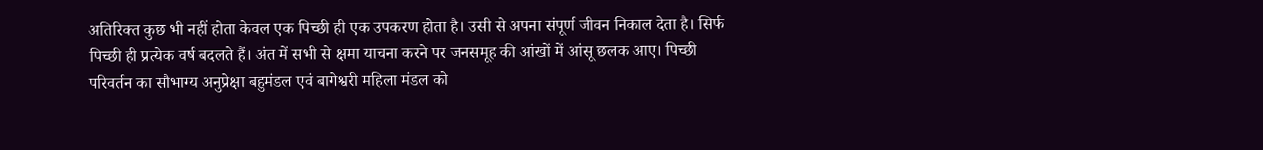अतिरिक्त कुछ भी नहीं होता केवल एक पिच्छी ही एक उपकरण होता है। उसी से अपना संपूर्ण जीवन निकाल देता है। सिर्फ पिच्छी ही प्रत्येक वर्ष बदलते हैं। अंत में सभी से क्षमा याचना करने पर जनसमूह की आंखों में आंसू छलक आए। पिच्छी परिवर्तन का सौभाग्य अनुप्रेक्षा बहुमंडल एवं बागेश्वरी महिला मंडल को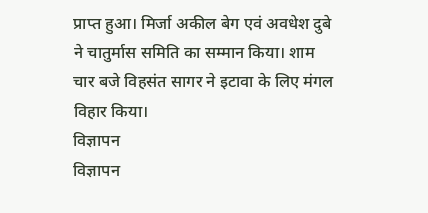प्राप्त हुआ। मिर्जा अकील बेग एवं अवधेश दुबे ने चातुर्मास समिति का सम्मान किया। शाम चार बजे विहसंत सागर ने इटावा के लिए मंगल विहार किया।
विज्ञापन
विज्ञापन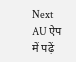Next
AU ऐप में पढ़ें